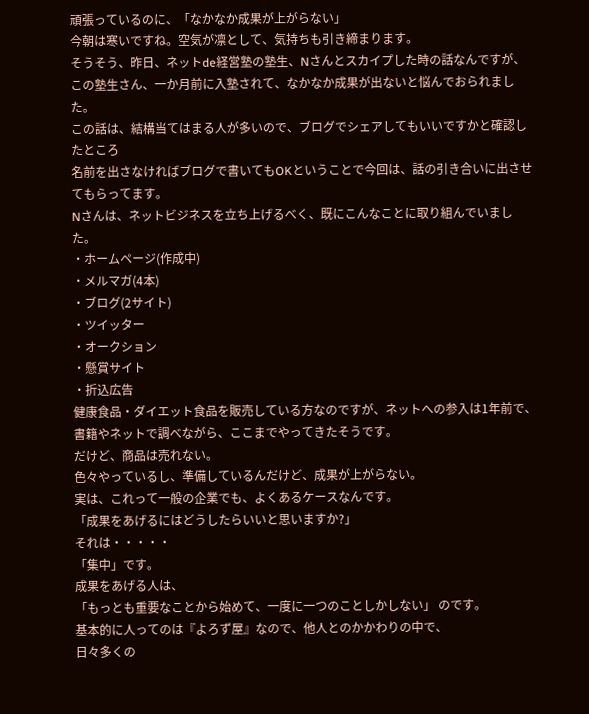頑張っているのに、「なかなか成果が上がらない」
今朝は寒いですね。空気が凛として、気持ちも引き締まります。
そうそう、昨日、ネットde経営塾の塾生、Nさんとスカイプした時の話なんですが、
この塾生さん、一か月前に入塾されて、なかなか成果が出ないと悩んでおられました。
この話は、結構当てはまる人が多いので、ブログでシェアしてもいいですかと確認したところ
名前を出さなければブログで書いてもOKということで今回は、話の引き合いに出させてもらってます。
Nさんは、ネットビジネスを立ち上げるべく、既にこんなことに取り組んでいました。
・ホームページ(作成中)
・メルマガ(4本)
・ブログ(2サイト)
・ツイッター
・オークション
・懸賞サイト
・折込広告
健康食品・ダイエット食品を販売している方なのですが、ネットへの参入は1年前で、
書籍やネットで調べながら、ここまでやってきたそうです。
だけど、商品は売れない。
色々やっているし、準備しているんだけど、成果が上がらない。
実は、これって一般の企業でも、よくあるケースなんです。
「成果をあげるにはどうしたらいいと思いますか?」
それは・・・・・
「集中」です。
成果をあげる人は、
「もっとも重要なことから始めて、一度に一つのことしかしない」 のです。
基本的に人ってのは『よろず屋』なので、他人とのかかわりの中で、
日々多くの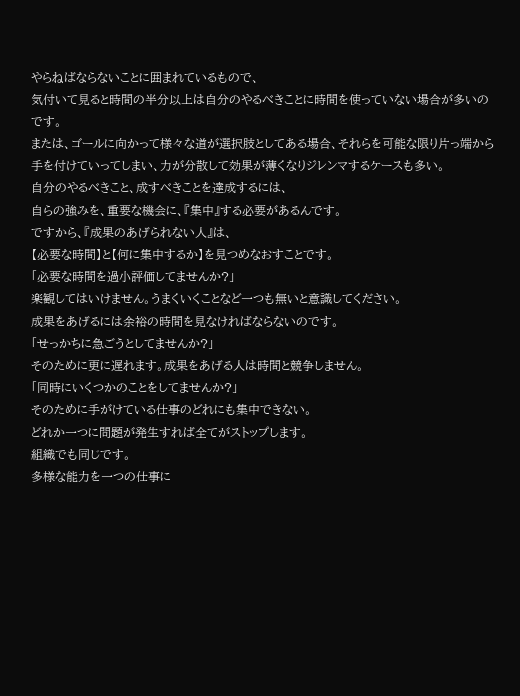やらねばならないことに囲まれているもので、
気付いて見ると時間の半分以上は自分のやるべきことに時間を使っていない場合が多いのです。
または、ゴールに向かって様々な道が選択肢としてある場合、それらを可能な限り片っ端から
手を付けていってしまい、力が分散して効果が薄くなりジレンマするケースも多い。
自分のやるべきこと、成すべきことを達成するには、
自らの強みを、重要な機会に、『集中』する必要があるんです。
ですから、『成果のあげられない人』は、
【必要な時間】と【何に集中するか】を見つめなおすことです。
「必要な時間を過小評価してませんか?」
楽観してはいけません。うまくいくことなど一つも無いと意識してください。
成果をあげるには余裕の時間を見なければならないのです。
「せっかちに急ごうとしてませんか?」
そのために更に遅れます。成果をあげる人は時間と競争しません。
「同時にいくつかのことをしてませんか?」
そのために手がけている仕事のどれにも集中できない。
どれか一つに問題が発生すれば全てがストップします。
組織でも同じです。
多様な能力を一つの仕事に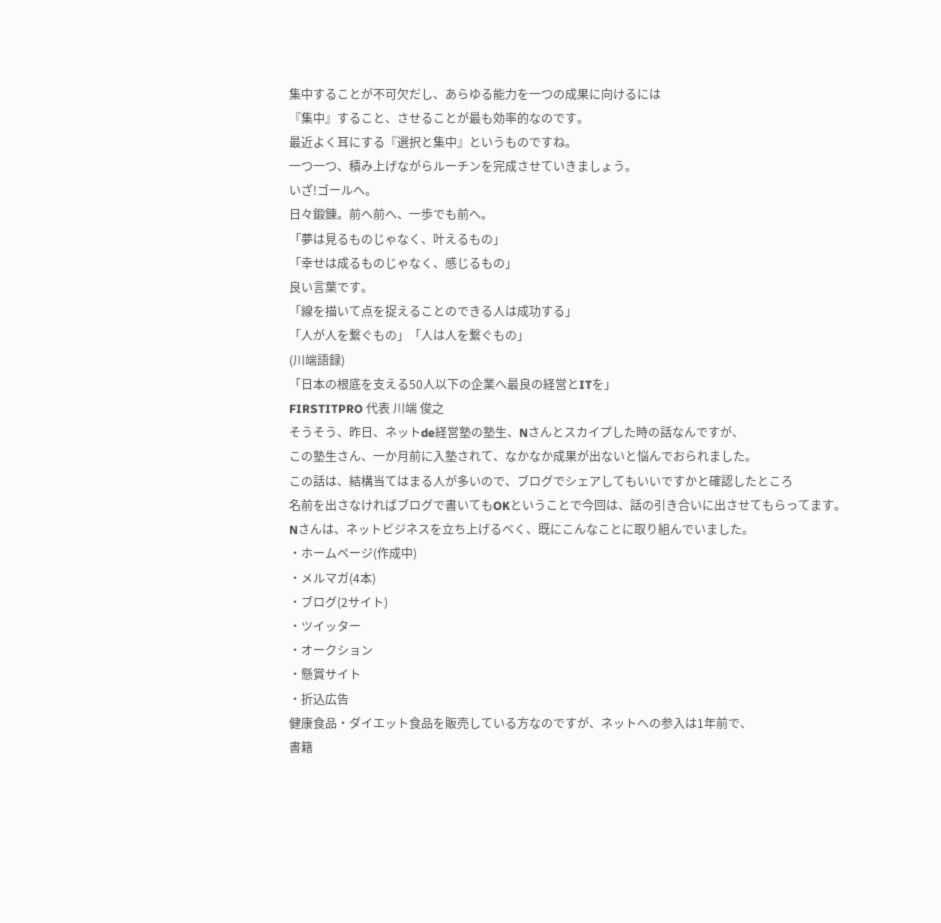集中することが不可欠だし、あらゆる能力を一つの成果に向けるには
『集中』すること、させることが最も効率的なのです。
最近よく耳にする『選択と集中』というものですね。
一つ一つ、積み上げながらルーチンを完成させていきましょう。
いざ!ゴールへ。
日々鍛錬。前へ前へ、一歩でも前へ。
「夢は見るものじゃなく、叶えるもの」
「幸せは成るものじゃなく、感じるもの」
良い言葉です。
「線を描いて点を捉えることのできる人は成功する」
「人が人を繋ぐもの」「人は人を繋ぐもの」
(川端語録)
「日本の根底を支える50人以下の企業へ最良の経営とITを」
FIRSTITPRO 代表 川端 俊之
そうそう、昨日、ネットde経営塾の塾生、Nさんとスカイプした時の話なんですが、
この塾生さん、一か月前に入塾されて、なかなか成果が出ないと悩んでおられました。
この話は、結構当てはまる人が多いので、ブログでシェアしてもいいですかと確認したところ
名前を出さなければブログで書いてもOKということで今回は、話の引き合いに出させてもらってます。
Nさんは、ネットビジネスを立ち上げるべく、既にこんなことに取り組んでいました。
・ホームページ(作成中)
・メルマガ(4本)
・ブログ(2サイト)
・ツイッター
・オークション
・懸賞サイト
・折込広告
健康食品・ダイエット食品を販売している方なのですが、ネットへの参入は1年前で、
書籍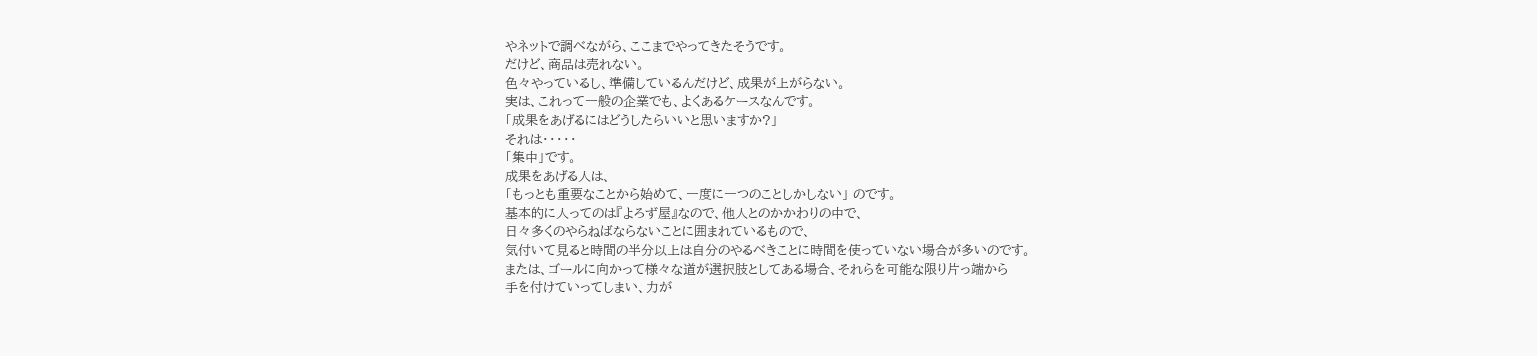やネットで調べながら、ここまでやってきたそうです。
だけど、商品は売れない。
色々やっているし、準備しているんだけど、成果が上がらない。
実は、これって一般の企業でも、よくあるケースなんです。
「成果をあげるにはどうしたらいいと思いますか?」
それは・・・・・
「集中」です。
成果をあげる人は、
「もっとも重要なことから始めて、一度に一つのことしかしない」 のです。
基本的に人ってのは『よろず屋』なので、他人とのかかわりの中で、
日々多くのやらねばならないことに囲まれているもので、
気付いて見ると時間の半分以上は自分のやるべきことに時間を使っていない場合が多いのです。
または、ゴールに向かって様々な道が選択肢としてある場合、それらを可能な限り片っ端から
手を付けていってしまい、力が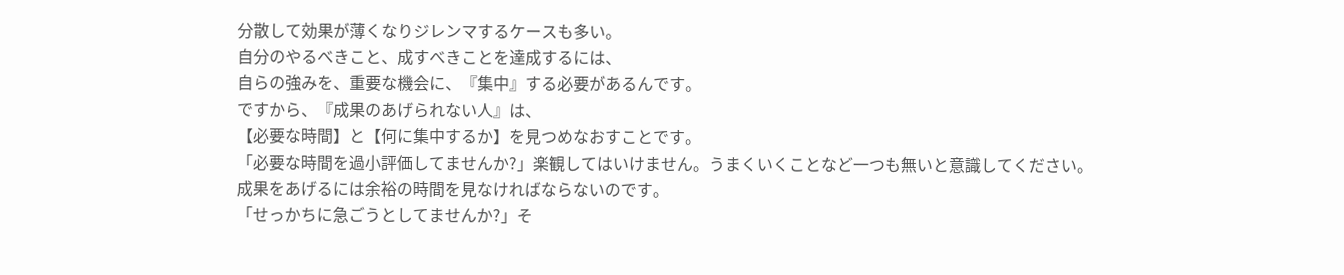分散して効果が薄くなりジレンマするケースも多い。
自分のやるべきこと、成すべきことを達成するには、
自らの強みを、重要な機会に、『集中』する必要があるんです。
ですから、『成果のあげられない人』は、
【必要な時間】と【何に集中するか】を見つめなおすことです。
「必要な時間を過小評価してませんか?」楽観してはいけません。うまくいくことなど一つも無いと意識してください。
成果をあげるには余裕の時間を見なければならないのです。
「せっかちに急ごうとしてませんか?」そ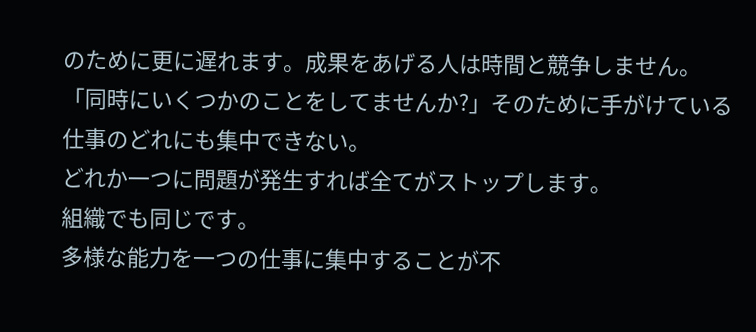のために更に遅れます。成果をあげる人は時間と競争しません。
「同時にいくつかのことをしてませんか?」そのために手がけている仕事のどれにも集中できない。
どれか一つに問題が発生すれば全てがストップします。
組織でも同じです。
多様な能力を一つの仕事に集中することが不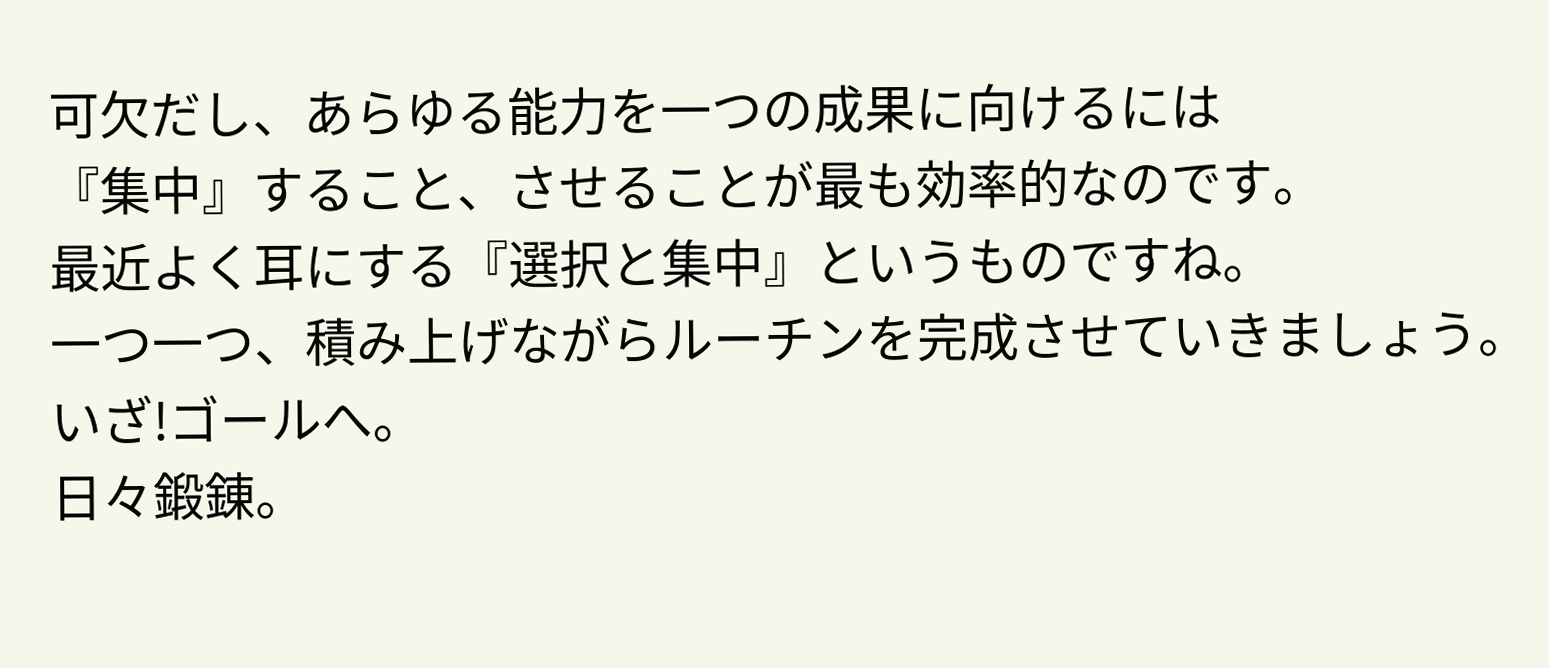可欠だし、あらゆる能力を一つの成果に向けるには
『集中』すること、させることが最も効率的なのです。
最近よく耳にする『選択と集中』というものですね。
一つ一つ、積み上げながらルーチンを完成させていきましょう。
いざ!ゴールへ。
日々鍛錬。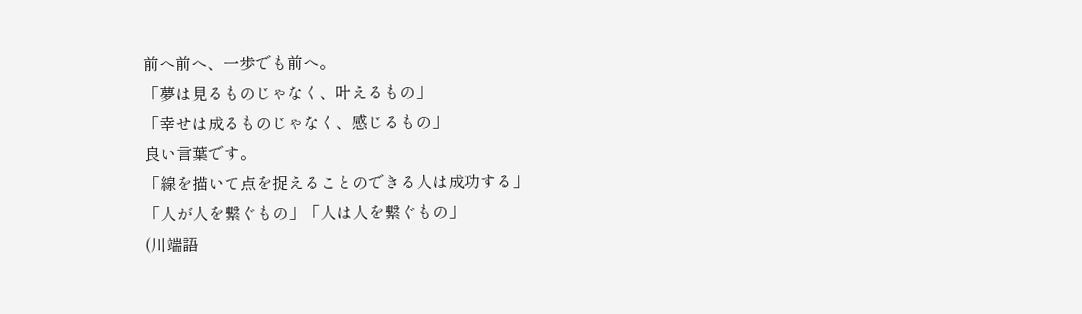前へ前へ、一歩でも前へ。
「夢は見るものじゃなく、叶えるもの」
「幸せは成るものじゃなく、感じるもの」
良い言葉です。
「線を描いて点を捉えることのできる人は成功する」
「人が人を繋ぐもの」「人は人を繋ぐもの」
(川端語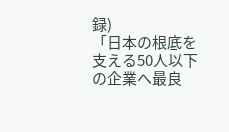録)
「日本の根底を支える50人以下の企業へ最良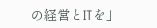の経営とITを」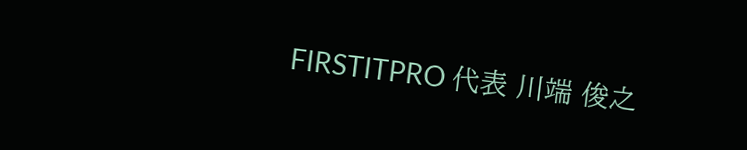FIRSTITPRO 代表 川端 俊之